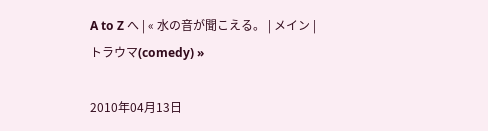A to Z へ | « 水の音が聞こえる。 | メイン | トラウマ(comedy) »

2010年04月13日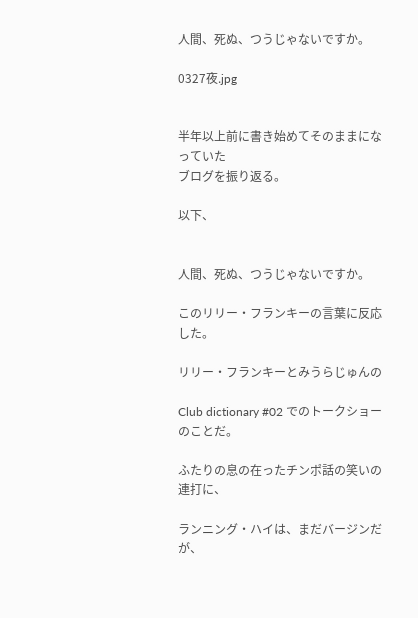人間、死ぬ、つうじゃないですか。

0327夜.jpg


半年以上前に書き始めてそのままになっていた
ブログを振り返る。

以下、


人間、死ぬ、つうじゃないですか。

このリリー・フランキーの言葉に反応した。

リリー・フランキーとみうらじゅんの

Club dictionary #02 でのトークショーのことだ。

ふたりの息の在ったチンポ話の笑いの連打に、

ランニング・ハイは、まだバージンだが、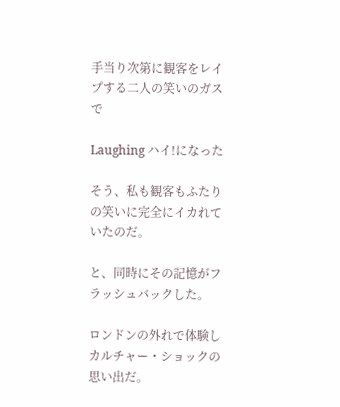手当り次第に観客をレイプする二人の笑いのガスで

Laughing ハイ!になった

そう、私も観客もふたりの笑いに完全にイカれていたのだ。

と、同時にその記憶がフラッシュバックした。

ロンドンの外れで体験しカルチャー・ショックの思い出だ。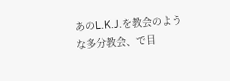あのL.K.J.を教会のような多分教会、で目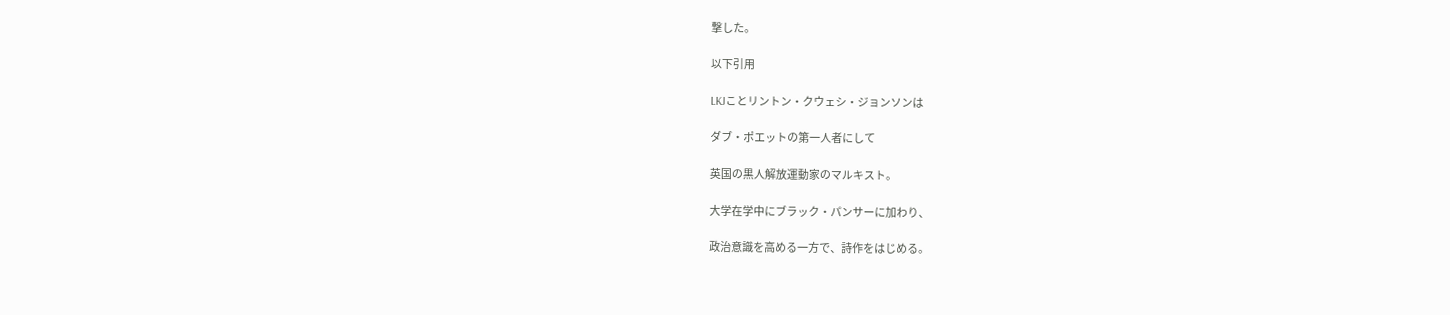撃した。

以下引用

LKJことリントン・クウェシ・ジョンソンは

ダブ・ポエットの第一人者にして

英国の黒人解放運動家のマルキスト。

大学在学中にブラック・パンサーに加わり、

政治意識を高める一方で、詩作をはじめる。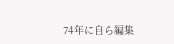74年に自ら編集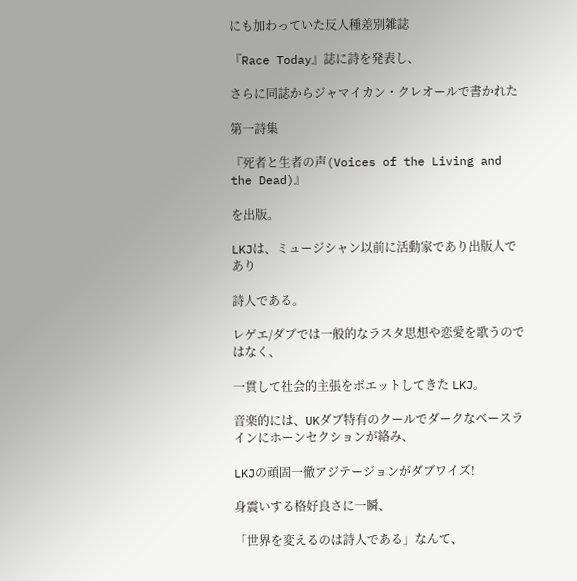にも加わっていた反人種差別雑誌

『Race Today』誌に詩を発表し、

さらに同誌からジャマイカン・クレオールで書かれた

第一詩集

『死者と生者の声(Voices of the Living and the Dead)』

を出版。

LKJは、ミュージシャン以前に活動家であり出版人であり

詩人である。

レゲエ/ダブでは一般的なラスタ思想や恋愛を歌うのではなく、

一貫して社会的主張をポエットしてきた LKJ。

音楽的には、UKダブ特有のクールでダークなベースラインにホーンセクションが絡み、

LKJの頑固一徹アジテージョンがダブワイズ!

身震いする格好良さに一瞬、

「世界を変えるのは詩人である」なんて、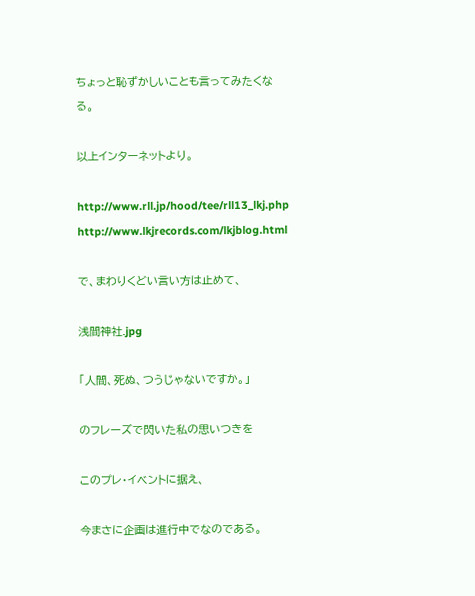ちょっと恥ずかしいことも言ってみたくなる。

以上インターネットより。

http://www.rll.jp/hood/tee/rll13_lkj.php
http://www.lkjrecords.com/lkjblog.html

で、まわりくどい言い方は止めて、

浅間神社.jpg

「人間、死ぬ、つうじゃないですか。」

のフレーズで閃いた私の思いつきを

このプレ・イベントに据え、

今まさに企画は進行中でなのである。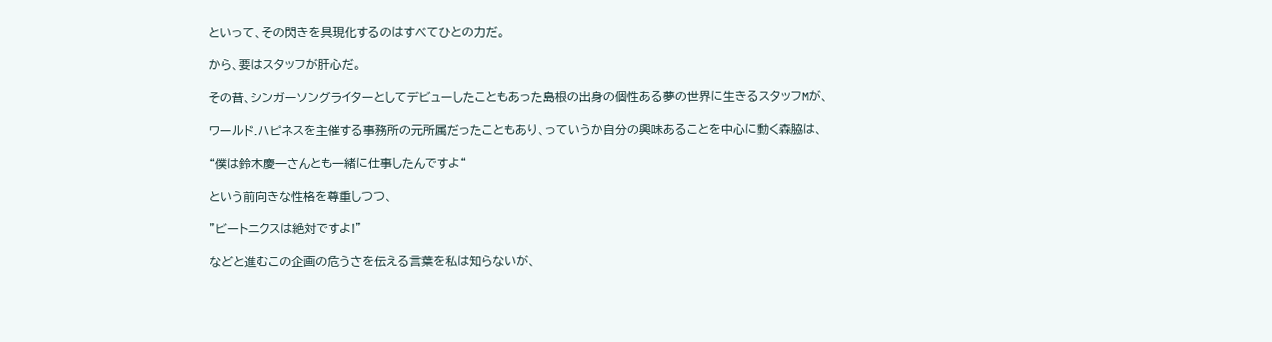といって、その閃きを具現化するのはすべてひとの力だ。

から、要はスタッフが肝心だ。

その昔、シンガーソングライターとしてデビューしたこともあった島根の出身の個性ある夢の世界に生きるスタッフMが、

ワールド.ハピネスを主催する事務所の元所属だったこともあり、っていうか自分の興味あることを中心に動く森脇は、

“僕は鈴木慶一さんとも一緒に仕事したんですよ“

という前向きな性格を尊重しつつ、

”ビートニクスは絶対ですよ!”

などと進むこの企画の危うさを伝える言葉を私は知らないが、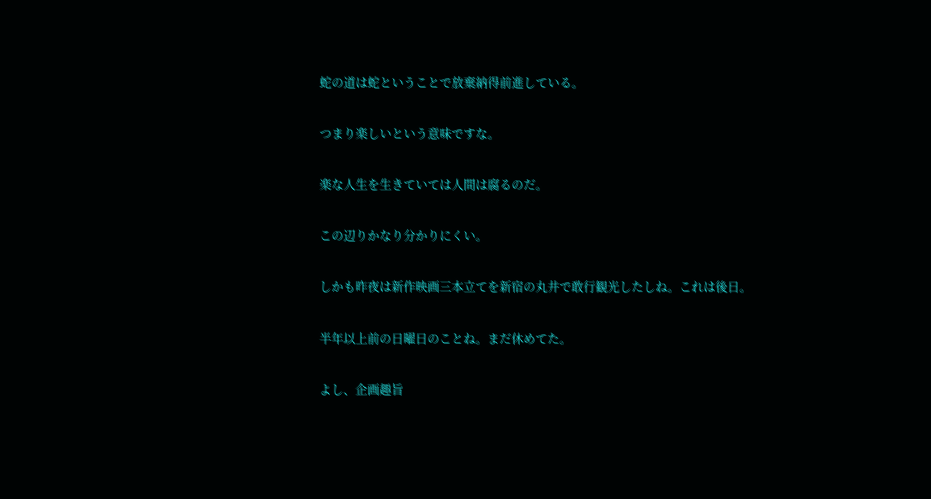蛇の道は蛇ということで放棄納得前進している。

つまり楽しいという意味ですな。

楽な人生を生きていては人間は腐るのだ。

この辺りかなり分かりにくい。

しかも昨夜は新作映画三本立てを新宿の丸井で敢行観光したしね。これは後日。

半年以上前の日曜日のことね。まだ休めてた。

よし、企画趣旨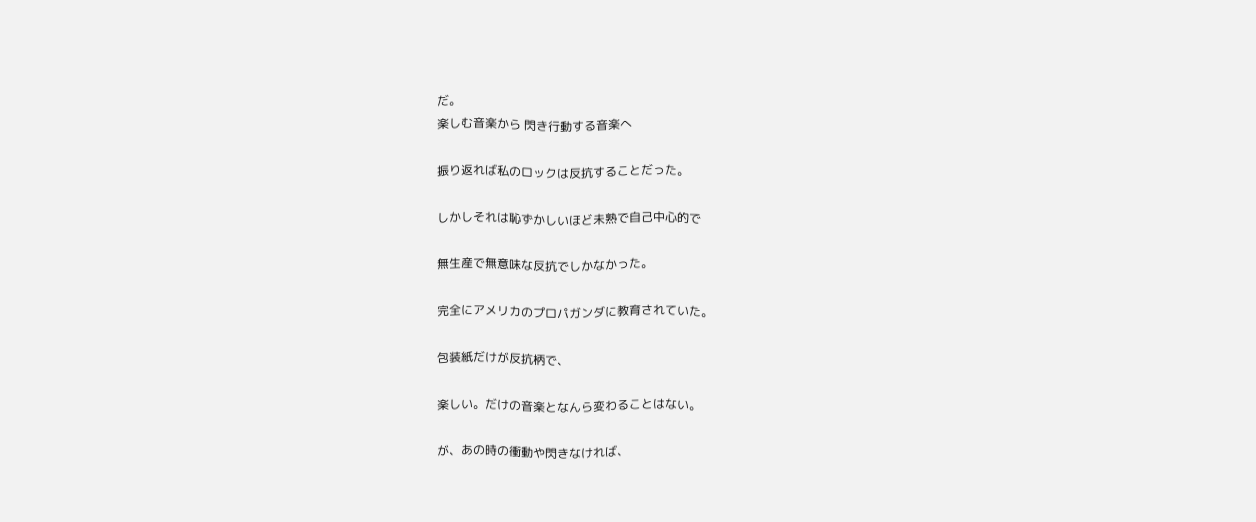だ。
楽しむ音楽から 閃き行動する音楽へ

振り返れば私のロックは反抗することだった。

しかしそれは恥ずかしいほど未熟で自己中心的で

無生産で無意味な反抗でしかなかった。

完全にアメリカのプロパガンダに教育されていた。

包装紙だけが反抗柄で、

楽しい。だけの音楽となんら変わることはない。

が、あの時の衝動や閃きなければ、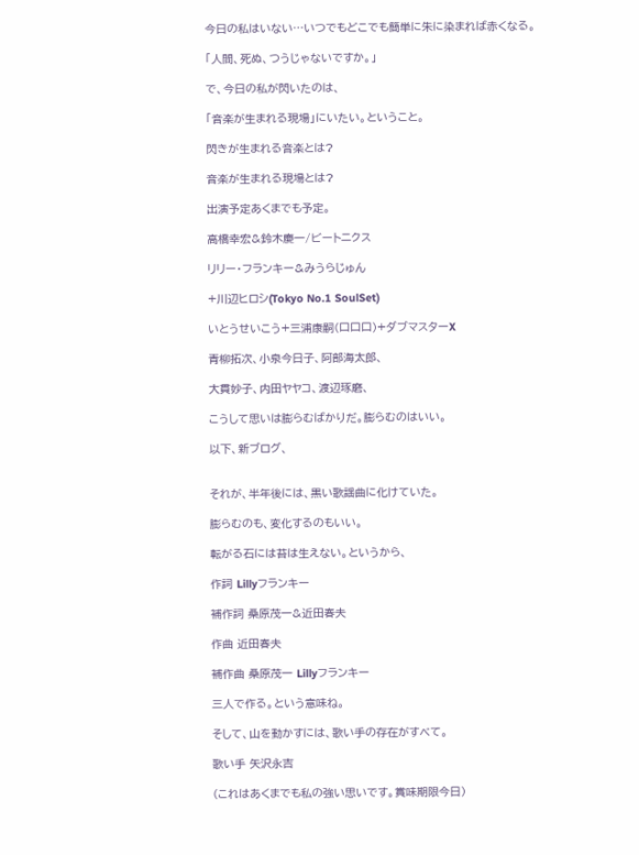今日の私はいない…いつでもどこでも簡単に朱に染まれば赤くなる。

「人間、死ぬ、つうじゃないですか。」

で、今日の私が閃いたのは、

「音楽が生まれる現場」にいたい。ということ。

閃きが生まれる音楽とは?

音楽が生まれる現場とは?

出演予定あくまでも予定。

高橋幸宏&鈴木慶一/ビートニクス

リリー・フランキー&みうらじゅん

+川辺ヒロシ(Tokyo No.1 SoulSet)

いとうせいこう+三浦康嗣(口口口)+ダブマスターX

青柳拓次、小泉今日子、阿部海太郎、

大貫妙子、内田ヤヤコ、渡辺琢磨、

こうして思いは膨らむばかりだ。膨らむのはいい。

以下、新ブログ、


それが、半年後には、黒い歌謡曲に化けていた。

膨らむのも、変化するのもいい。

転がる石には苔は生えない。というから、

作詞 Lillyフランキー

補作詞 桑原茂一&近田春夫

作曲 近田春夫

補作曲 桑原茂一 Lillyフランキー

三人で作る。という意味ね。

そして、山を動かすには、歌い手の存在がすべて。

歌い手 矢沢永吉

(これはあくまでも私の強い思いです。賞味期限今日)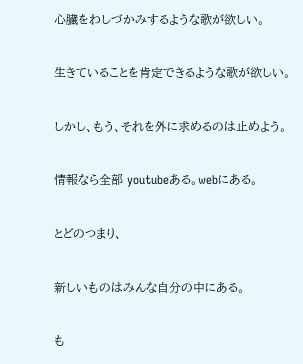心臓をわしづかみするような歌が欲しい。

生きていることを肯定できるような歌が欲しい。

しかし、もう、それを外に求めるのは止めよう。

情報なら全部 youtubeある。webにある。

とどのつまり、

新しいものはみんな自分の中にある。

も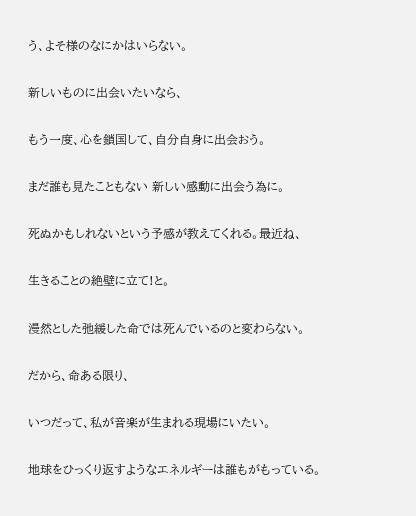う、よそ様のなにかはいらない。

新しいものに出会いたいなら、

もう一度、心を鎖国して、自分自身に出会おう。

まだ誰も見たこともない 新しい感動に出会う為に。

死ぬかもしれないという予感が教えてくれる。最近ね、

生きることの絶壁に立て!と。

漫然とした弛緩した命では死んでいるのと変わらない。

だから、命ある限り、

いつだって、私が音楽が生まれる現場にいたい。

地球をひっくり返すようなエネルギーは誰もがもっている。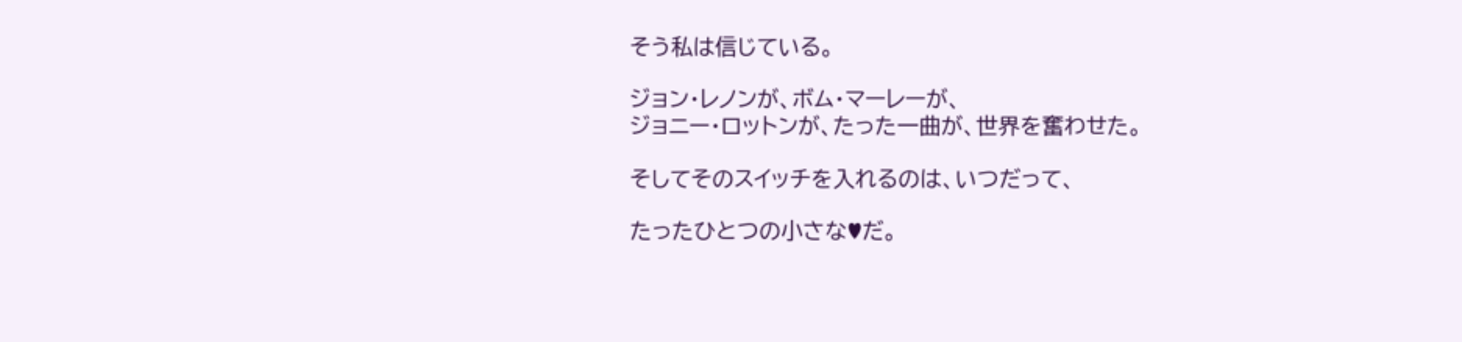そう私は信じている。

ジョン・レノンが、ボム・マーレーが、
ジョニー・ロットンが、たった一曲が、世界を奮わせた。

そしてそのスイッチを入れるのは、いつだって、

たったひとつの小さな♥だ。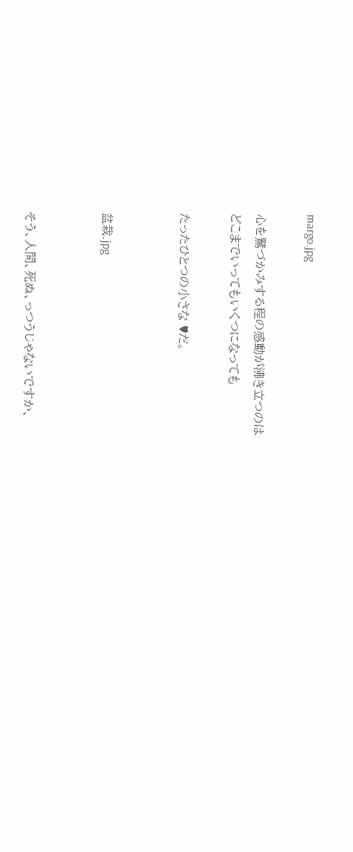margo.jpg

心を鷲づかみする程の感動が沸き立つのは
どこまでいってもいくつになっても

たったひとつの小さな ♥だ。


盆栽.jpg


そう、人間、死ぬ、っつうじゃないですか、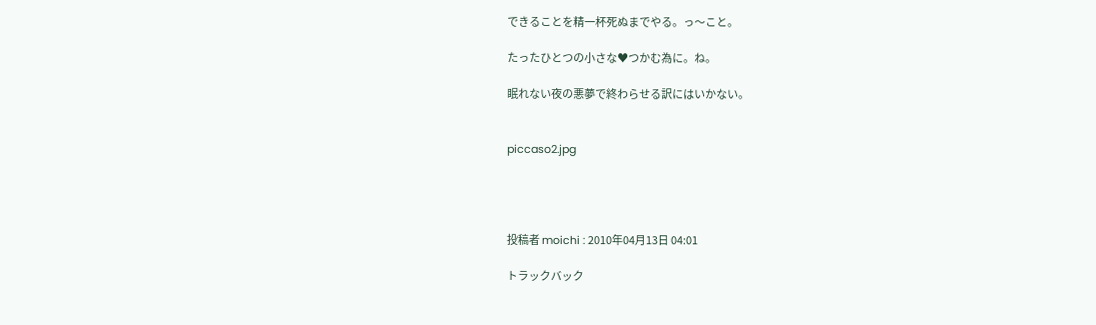できることを精一杯死ぬまでやる。っ〜こと。

たったひとつの小さな♥つかむ為に。ね。

眠れない夜の悪夢で終わらせる訳にはいかない。


piccaso2.jpg




投稿者 moichi : 2010年04月13日 04:01

トラックバック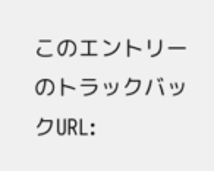このエントリーのトラックバックURL: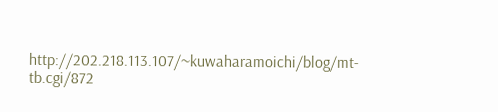http://202.218.113.107/~kuwaharamoichi/blog/mt-tb.cgi/872